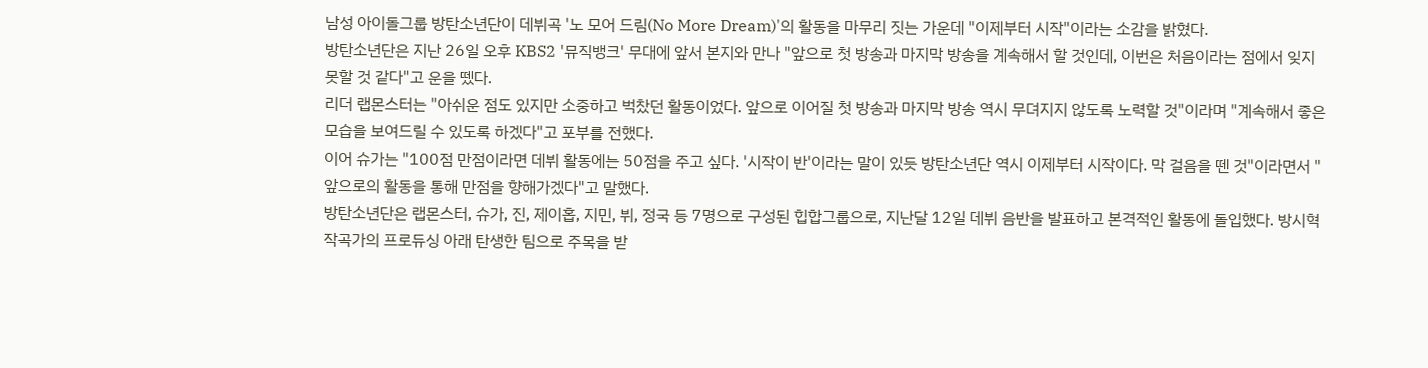남성 아이돌그룹 방탄소년단이 데뷔곡 '노 모어 드림(No More Dream)'의 활동을 마무리 짓는 가운데 "이제부터 시작"이라는 소감을 밝혔다.
방탄소년단은 지난 26일 오후 KBS2 '뮤직뱅크' 무대에 앞서 본지와 만나 "앞으로 첫 방송과 마지막 방송을 계속해서 할 것인데, 이번은 처음이라는 점에서 잊지 못할 것 같다"고 운을 뗐다.
리더 랩몬스터는 "아쉬운 점도 있지만 소중하고 벅찼던 활동이었다. 앞으로 이어질 첫 방송과 마지막 방송 역시 무뎌지지 않도록 노력할 것"이라며 "계속해서 좋은 모습을 보여드릴 수 있도록 하겠다"고 포부를 전했다.
이어 슈가는 "100점 만점이라면 데뷔 활동에는 50점을 주고 싶다. '시작이 반'이라는 말이 있듯 방탄소년단 역시 이제부터 시작이다. 막 걸음을 뗀 것"이라면서 "앞으로의 활동을 통해 만점을 향해가겠다"고 말했다.
방탄소년단은 랩몬스터, 슈가, 진, 제이홉, 지민, 뷔, 정국 등 7명으로 구성된 힙합그룹으로, 지난달 12일 데뷔 음반을 발표하고 본격적인 활동에 돌입했다. 방시혁 작곡가의 프로듀싱 아래 탄생한 팀으로 주목을 받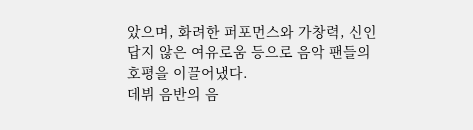았으며, 화려한 퍼포먼스와 가창력, 신인답지 않은 여유로움 등으로 음악 팬들의 호평을 이끌어냈다.
데뷔 음반의 음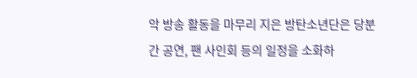악 방송 활동을 마무리 지은 방탄소년단은 당분간 공연, 팬 사인회 등의 일정을 소화하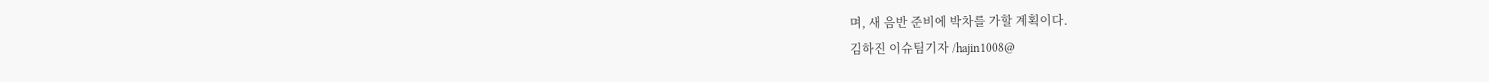며, 새 음반 준비에 박차를 가할 계획이다.
김하진 이슈팀기자 /hajin1008@